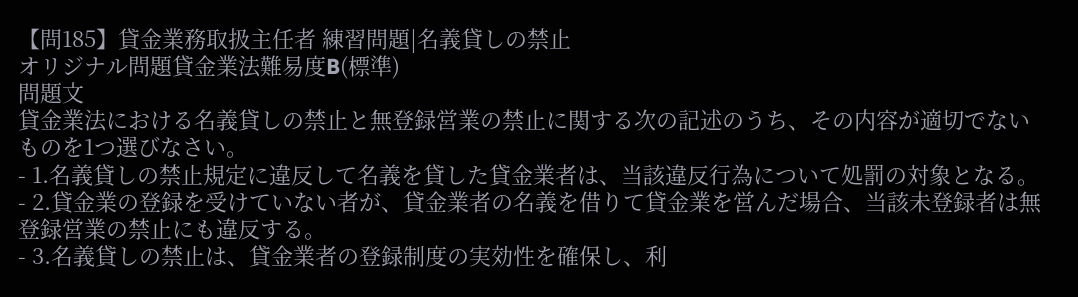【問185】貸金業務取扱主任者 練習問題|名義貸しの禁止
オリジナル問題貸金業法難易度B(標準)
問題文
貸金業法における名義貸しの禁止と無登録営業の禁止に関する次の記述のうち、その内容が適切でないものを1つ選びなさい。
- 1.名義貸しの禁止規定に違反して名義を貸した貸金業者は、当該違反行為について処罰の対象となる。
- 2.貸金業の登録を受けていない者が、貸金業者の名義を借りて貸金業を営んだ場合、当該未登録者は無登録営業の禁止にも違反する。
- 3.名義貸しの禁止は、貸金業者の登録制度の実効性を確保し、利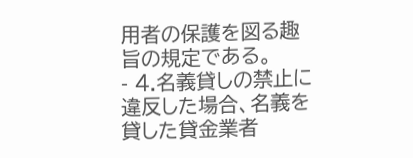用者の保護を図る趣旨の規定である。
- 4.名義貸しの禁止に違反した場合、名義を貸した貸金業者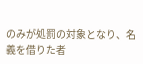のみが処罰の対象となり、名義を借りた者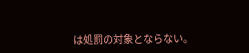は処罰の対象とならない。